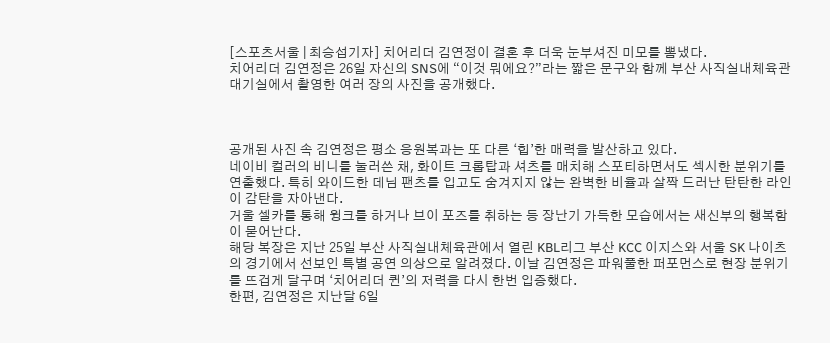[스포츠서울 | 최승섭기자] 치어리더 김연정이 결혼 후 더욱 눈부셔진 미모를 뽐냈다.
치어리더 김연정은 26일 자신의 SNS에 “이것 뭐에요?”라는 짧은 문구와 함께 부산 사직실내체육관 대기실에서 촬영한 여러 장의 사진을 공개했다.



공개된 사진 속 김연정은 평소 응원복과는 또 다른 ‘힙’한 매력을 발산하고 있다.
네이비 컬러의 비니를 눌러쓴 채, 화이트 크롭탑과 셔츠를 매치해 스포티하면서도 섹시한 분위기를 연출했다. 특히 와이드한 데님 팬츠를 입고도 숨겨지지 않는 완벽한 비율과 살짝 드러난 탄탄한 라인이 감탄을 자아낸다.
거울 셀카를 통해 윙크를 하거나 브이 포즈를 취하는 등 장난기 가득한 모습에서는 새신부의 행복함이 묻어난다.
해당 복장은 지난 25일 부산 사직실내체육관에서 열린 KBL리그 부산 KCC 이지스와 서울 SK 나이츠의 경기에서 선보인 특별 공연 의상으로 알려졌다. 이날 김연정은 파워풀한 퍼포먼스로 현장 분위기를 뜨겁게 달구며 ‘치어리더 퀸’의 저력을 다시 한번 입증했다.
한편, 김연정은 지난달 6일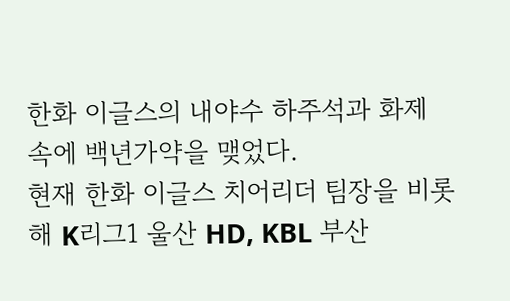한화 이글스의 내야수 하주석과 화제 속에 백년가약을 맺었다.
현재 한화 이글스 치어리더 팀장을 비롯해 K리그1 울산 HD, KBL 부산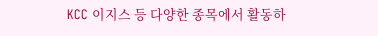KCC 이지스 등 다양한 종목에서 활동하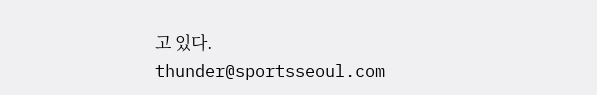고 있다. thunder@sportsseoul.com